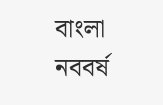বাংলা নববর্ষ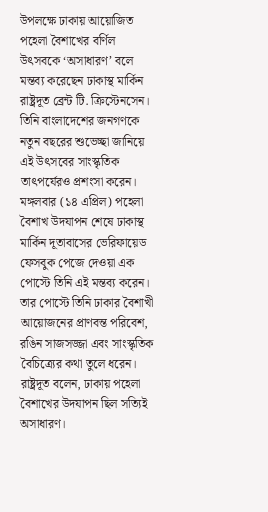উপলক্ষে ঢাকায় আয়োজিত পহেলা বৈশাখের বর্ণিল উৎসবকে ‘অসাধারণ’ বলে মন্তব্য করেছেন ঢাকাস্থ মার্কিন রাষ্ট্রদূত ব্রেন্ট টি. ক্রিস্টেনসেন। তিনি বাংলাদেশের জনগণকে নতুন বছরের শুভেচ্ছা জানিয়ে এই উৎসবের সাংস্কৃতিক তাৎপর্যেরও প্রশংসা করেন।
মঙ্গলবার (১৪ এপ্রিল) পহেলা বৈশাখ উদযাপন শেষে ঢাকাস্থ মার্কিন দূতাবাসের ভেরিফায়েড ফেসবুক পেজে দেওয়া এক পোস্টে তিনি এই মন্তব্য করেন। তার পোস্টে তিনি ঢাকার বৈশাখী আয়োজনের প্রাণবন্ত পরিবেশ, রঙিন সাজসজ্জা এবং সাংস্কৃতিক বৈচিত্র্যের কথা তুলে ধরেন।
রাষ্ট্রদূত বলেন, ঢাকায় পহেলা বৈশাখের উদযাপন ছিল সত্যিই অসাধারণ।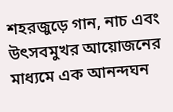শহরজুড়ে গান, নাচ এবং উৎসবমুখর আয়োজনের মাধ্যমে এক আনন্দঘন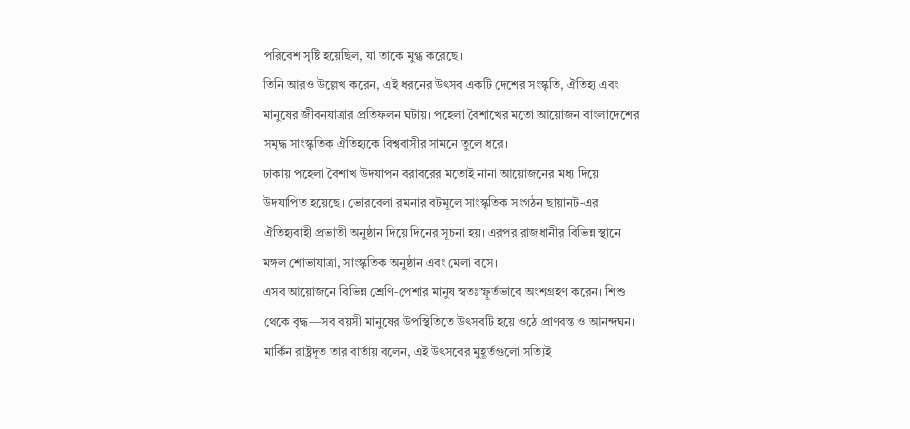পরিবেশ সৃষ্টি হয়েছিল, যা তাকে মুগ্ধ করেছে।
তিনি আরও উল্লেখ করেন, এই ধরনের উৎসব একটি দেশের সংস্কৃতি, ঐতিহ্য এবং মানুষের জীবনযাত্রার প্রতিফলন ঘটায়। পহেলা বৈশাখের মতো আয়োজন বাংলাদেশের সমৃদ্ধ সাংস্কৃতিক ঐতিহ্যকে বিশ্ববাসীর সামনে তুলে ধরে।
ঢাকায় পহেলা বৈশাখ উদযাপন বরাবরের মতোই নানা আয়োজনের মধ্য দিয়ে উদযাপিত হয়েছে। ভোরবেলা রমনার বটমূলে সাংস্কৃতিক সংগঠন ছায়ানট-এর ঐতিহ্যবাহী প্রভাতী অনুষ্ঠান দিয়ে দিনের সূচনা হয়। এরপর রাজধানীর বিভিন্ন স্থানে মঙ্গল শোভাযাত্রা, সাংস্কৃতিক অনুষ্ঠান এবং মেলা বসে।
এসব আয়োজনে বিভিন্ন শ্রেণি-পেশার মানুষ স্বতঃস্ফূর্তভাবে অংশগ্রহণ করেন। শিশু থেকে বৃদ্ধ—সব বয়সী মানুষের উপস্থিতিতে উৎসবটি হয়ে ওঠে প্রাণবন্ত ও আনন্দঘন।
মার্কিন রাষ্ট্রদূত তার বার্তায় বলেন, এই উৎসবের মুহূর্তগুলো সত্যিই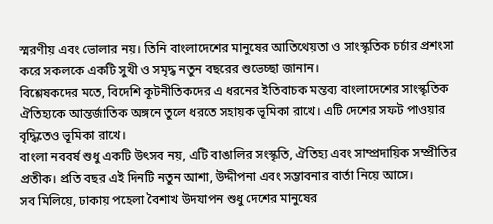স্মরণীয় এবং ভোলার নয়। তিনি বাংলাদেশের মানুষের আতিথেয়তা ও সাংস্কৃতিক চর্চার প্রশংসা করে সকলকে একটি সুখী ও সমৃদ্ধ নতুন বছরের শুভেচ্ছা জানান।
বিশ্লেষকদের মতে, বিদেশি কূটনীতিকদের এ ধরনের ইতিবাচক মন্তব্য বাংলাদেশের সাংস্কৃতিক ঐতিহ্যকে আন্তর্জাতিক অঙ্গনে তুলে ধরতে সহায়ক ভূমিকা রাখে। এটি দেশের সফট পাওয়ার বৃদ্ধিতেও ভূমিকা রাখে।
বাংলা নববর্ষ শুধু একটি উৎসব নয়, এটি বাঙালির সংস্কৃতি, ঐতিহ্য এবং সাম্প্রদায়িক সম্প্রীতির প্রতীক। প্রতি বছর এই দিনটি নতুন আশা, উদ্দীপনা এবং সম্ভাবনার বার্তা নিয়ে আসে।
সব মিলিয়ে, ঢাকায় পহেলা বৈশাখ উদযাপন শুধু দেশের মানুষের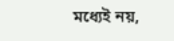মধ্যেই নয়,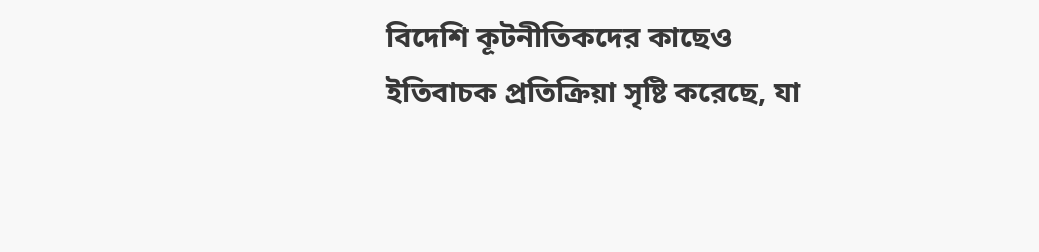বিদেশি কূটনীতিকদের কাছেও ইতিবাচক প্রতিক্রিয়া সৃষ্টি করেছে, যা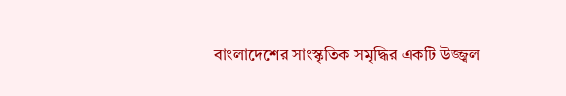বাংলাদেশের সাংস্কৃতিক সমৃদ্ধির একটি উজ্জ্বল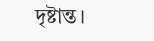দৃষ্টান্ত।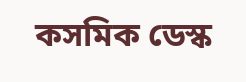কসমিক ডেস্ক